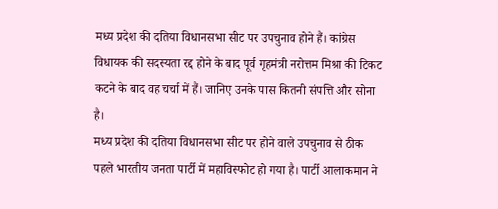मध्य प्रदेश की दतिया विधानसभा सीट पर उपचुनाव होने हैं। कांग्रेस विधायक की सदस्यता रद्द होने के बाद पूर्व गृहमंत्री नरोत्तम मिश्रा की टिकट कटने के बाद वह चर्चा में हैं। जानिए उनके पास कितनी संपत्ति और सोना है।
मध्य प्रदेश की दतिया विधानसभा सीट पर होने वाले उपचुनाव से ठीक पहले भारतीय जनता पार्टी में महाविस्फोट हो गया है। पार्टी आलाकमान ने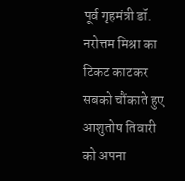पूर्व गृहमंत्री डॉ. नरोत्तम मिश्रा का टिकट काटकर सबको चौंकाते हुए आशुतोष तिवारी को अपना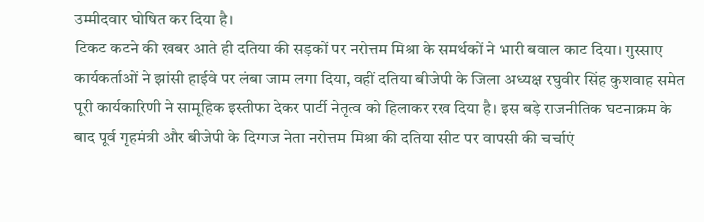उम्मीदवार घोषित कर दिया है।
टिकट कटने की खबर आते ही दतिया की सड़कों पर नरोत्तम मिश्रा के समर्थकों ने भारी बवाल काट दिया। गुस्साए कार्यकर्ताओं ने झांसी हाईवे पर लंबा जाम लगा दिया, वहीं दतिया बीजेपी के जिला अध्यक्ष रघुवीर सिंह कुशवाह समेत पूरी कार्यकारिणी ने सामूहिक इस्तीफा देकर पार्टी नेतृत्व को हिलाकर रख दिया है। इस बड़े राजनीतिक घटनाक्रम के बाद पूर्व गृहमंत्री और बीजेपी के दिग्गज नेता नरोत्तम मिश्रा की दतिया सीट पर वापसी की चर्चाएं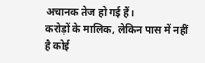अचानक तेज हो गई हैं।
करोड़ों के मालिक, लेकिन पास में नहीं है कोई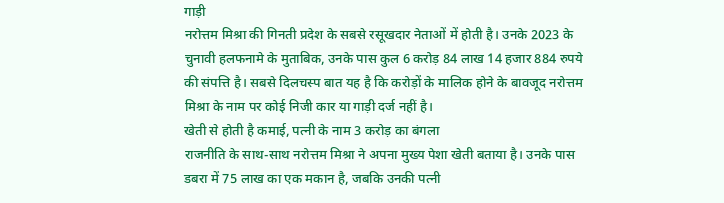गाड़ी
नरोत्तम मिश्रा की गिनती प्रदेश के सबसे रसूखदार नेताओं में होती है। उनके 2023 के चुनावी हलफनामे के मुताबिक, उनके पास कुल 6 करोड़ 84 लाख 14 हजार 884 रुपये की संपत्ति है। सबसे दिलचस्प बात यह है कि करोड़ों के मालिक होने के बावजूद नरोत्तम मिश्रा के नाम पर कोई निजी कार या गाड़ी दर्ज नहीं है।
खेती से होती है कमाई, पत्नी के नाम 3 करोड़ का बंगला
राजनीति के साथ-साथ नरोत्तम मिश्रा ने अपना मुख्य पेशा खेती बताया है। उनके पास डबरा में 75 लाख का एक मकान है, जबकि उनकी पत्नी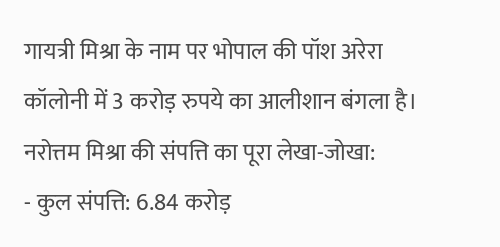गायत्री मिश्रा के नाम पर भोपाल की पॉश अरेरा कॉलोनी में 3 करोड़ रुपये का आलीशान बंगला है।
नरोत्तम मिश्रा की संपत्ति का पूरा लेखा-जोखा:
- कुल संपत्ति: 6.84 करोड़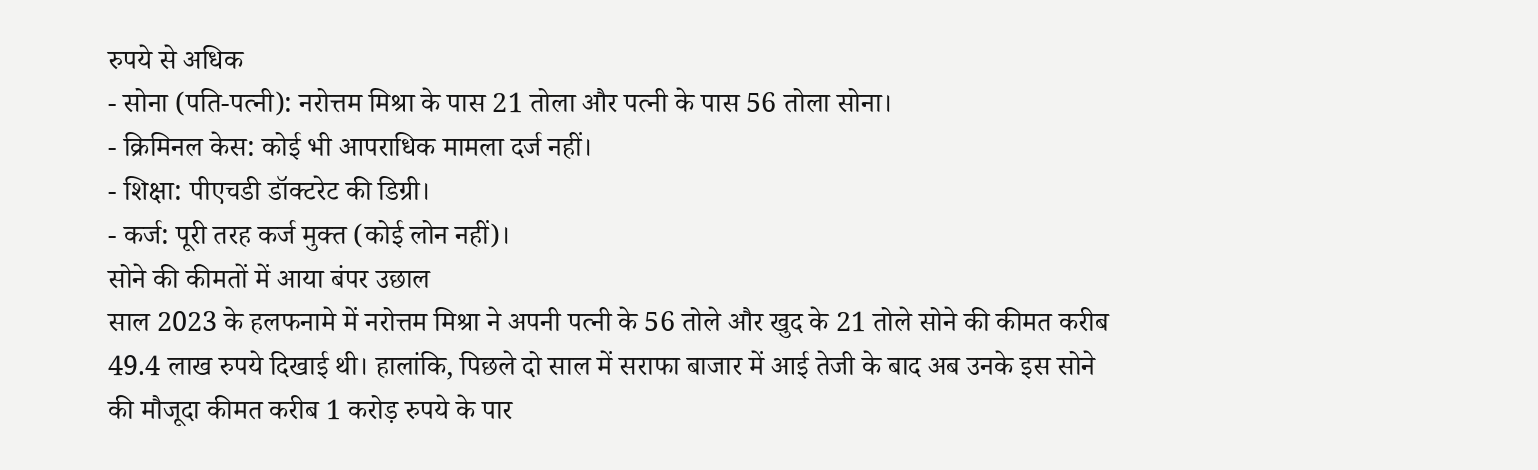रुपये से अधिक
- सोना (पति-पत्नी): नरोत्तम मिश्रा के पास 21 तोला और पत्नी के पास 56 तोला सोना।
- क्रिमिनल केस: कोई भी आपराधिक मामला दर्ज नहीं।
- शिक्षा: पीएचडी डॉक्टरेट की डिग्री।
- कर्ज: पूरी तरह कर्ज मुक्त (कोई लोन नहीं)।
सोने की कीमतों में आया बंपर उछाल
साल 2023 के हलफनामे में नरोत्तम मिश्रा ने अपनी पत्नी के 56 तोले और खुद के 21 तोले सोने की कीमत करीब 49.4 लाख रुपये दिखाई थी। हालांकि, पिछले दो साल में सराफा बाजार में आई तेजी के बाद अब उनके इस सोने की मौजूदा कीमत करीब 1 करोड़ रुपये के पार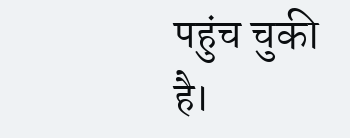पहुंच चुकी है।